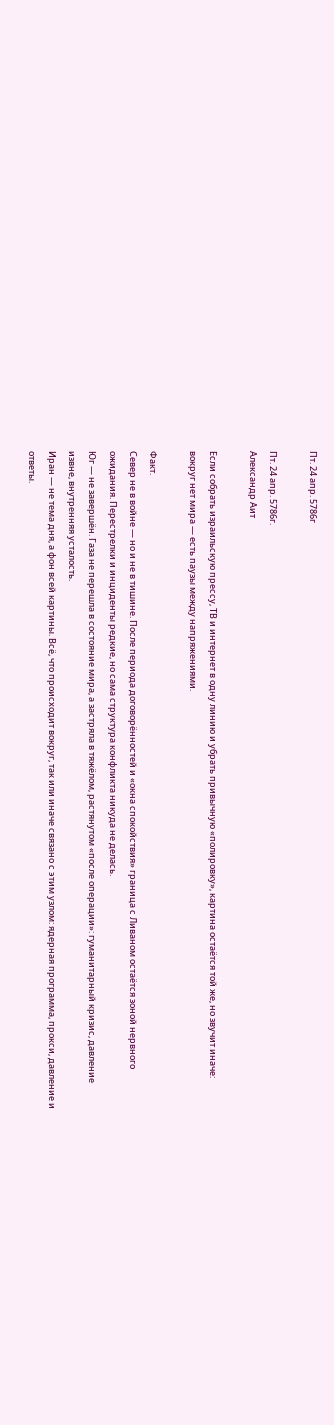Пт. 24 апр. 5786г

Пт. 24 апр. 5786г.
Александр Аит

Если собрать израильскую прессу, ТВ и интернет в одну линию и убрать привычную «полировку», картина остаётся той же, но звучит иначе: вокруг нет мира — есть паузы между напряжениями.

Факт.
Север не в войне — но и не в тишине. После периода договорённостей и «окна спокойствия» граница с Ливаном остаётся зоной нервного ожидания. Перестрелки и инциденты редкие, но сама структура конфликта никуда не делась.
Юг — не завершён. Газа не перешла в состояние мира, а застряла в тяжёлом, растянутом «после операции»: гуманитарный кризис, давление извне, внутренняя усталость.
Иран — не тема дня, а фон всей картины. Всё, что происходит вокруг, так или иначе связано с этим узлом: ядерная программа, прокси, давление и ответы.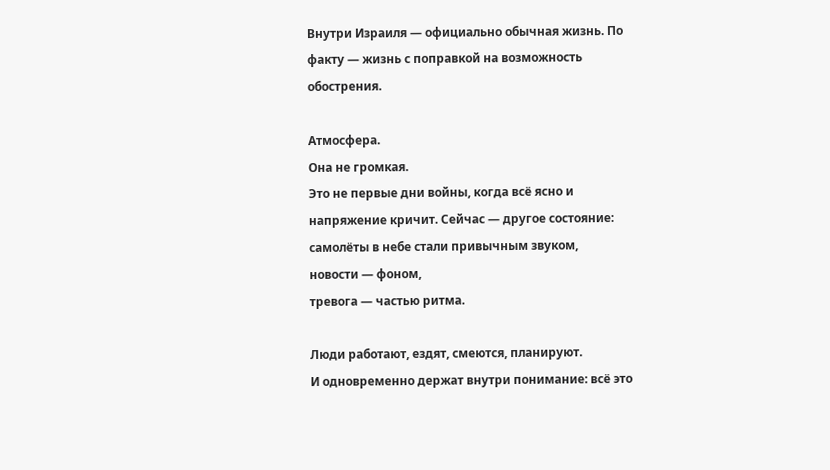Внутри Израиля — официально обычная жизнь. По факту — жизнь с поправкой на возможность обострения.

Атмосфера.
Она не громкая.
Это не первые дни войны, когда всё ясно и напряжение кричит. Сейчас — другое состояние:
самолёты в небе стали привычным звуком,
новости — фоном,
тревога — частью ритма.

Люди работают, ездят, смеются, планируют.
И одновременно держат внутри понимание: всё это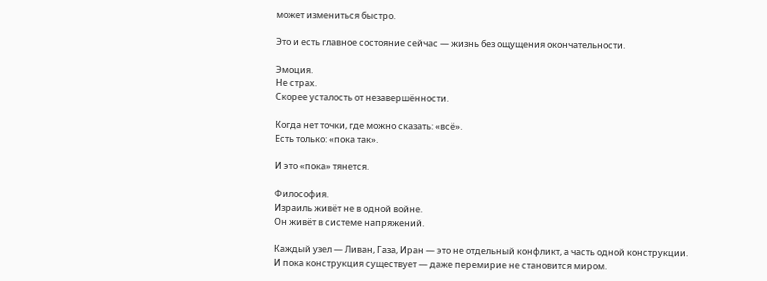может измениться быстро.

Это и есть главное состояние сейчас — жизнь без ощущения окончательности.

Эмоция.
Не страх.
Скорее усталость от незавершённости.

Когда нет точки, где можно сказать: «всё».
Есть только: «пока так».

И это «пока» тянется.

Философия.
Израиль живёт не в одной войне.
Он живёт в системе напряжений.

Каждый узел — Ливан, Газа, Иран — это не отдельный конфликт, а часть одной конструкции.
И пока конструкция существует — даже перемирие не становится миром.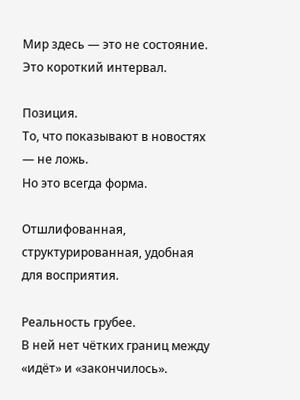Мир здесь — это не состояние.
Это короткий интервал.

Позиция.
То, что показывают в новостях — не ложь.
Но это всегда форма.

Отшлифованная, структурированная, удобная для восприятия.

Реальность грубее.
В ней нет чётких границ между «идёт» и «закончилось».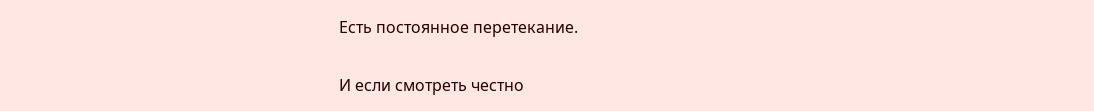Есть постоянное перетекание.

И если смотреть честно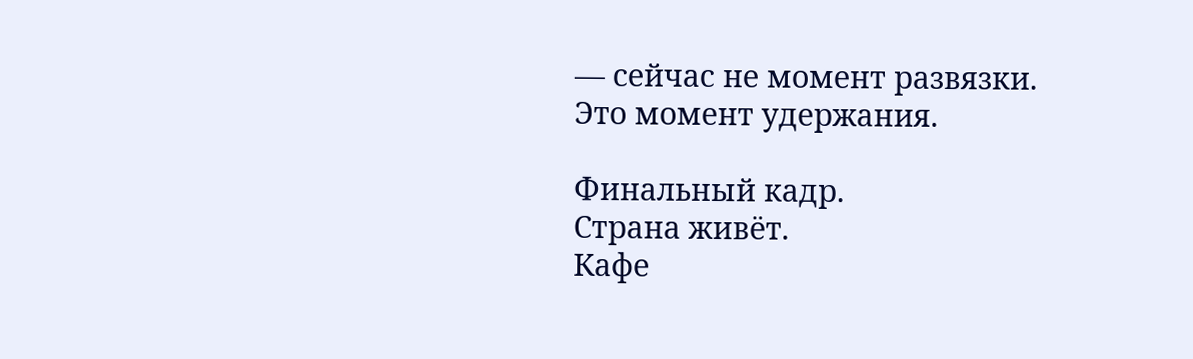— сейчас не момент развязки.
Это момент удержания.

Финальный кадр.
Страна живёт.
Кафе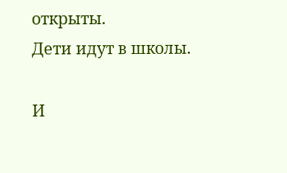открыты.
Дети идут в школы.

И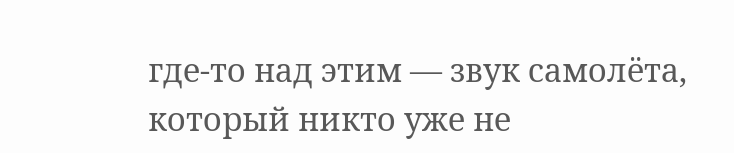где-то над этим — звук самолёта, который никто уже не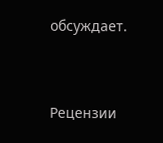обсуждает.


Рецензии